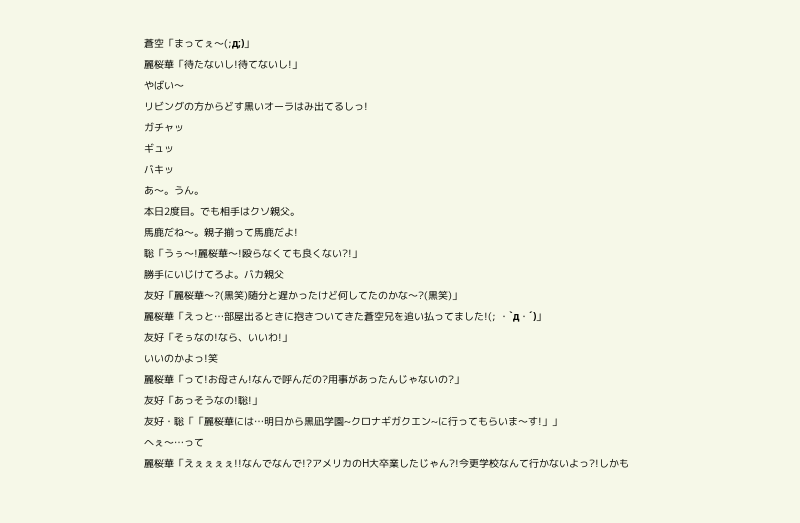蒼空「まってぇ〜(;д;)」
麗桜華「待たないし!待てないし!」
やばい〜
リビングの方からどす黒いオーラはみ出てるしっ!
ガチャッ
ギュッ
バキッ
あ〜。うん。
本日2度目。でも相手はクソ親父。
馬鹿だね〜。親子揃って馬鹿だよ!
聡「うぅ〜!麗桜華〜!殴らなくても良くない?!」
勝手にいじけてろよ。バカ親父
友好「麗桜華〜?(黒笑)随分と遅かったけど何してたのかな〜?(黒笑)」
麗桜華「えっと…部屋出るときに抱きついてきた蒼空兄を追い払ってました!(; ・`д・´)」
友好「そぅなの!なら、いいわ!」
いいのかよっ!笑
麗桜華「って!お母さん!なんで呼んだの?用事があったんじゃないの?」
友好「あっそうなの!聡!」
友好・聡「「麗桜華には…明日から黒凪学園~クロナギガクエン~に行ってもらいま〜す!」」
へぇ〜…って
麗桜華「えぇぇぇぇ!!なんでなんで!?アメリカのH大卒業したじゃん?!今更学校なんて行かないよっ?!しかも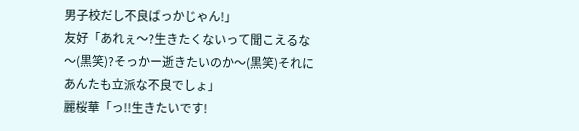男子校だし不良ばっかじゃん!」
友好「あれぇ〜?生きたくないって聞こえるな〜(黒笑)?そっかー逝きたいのか〜(黒笑)それにあんたも立派な不良でしょ」
麗桜華「っ!!生きたいです!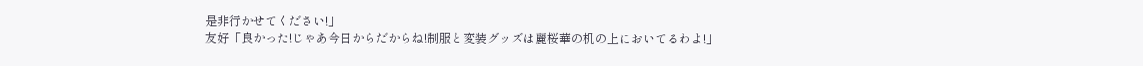是非行かせてください!」
友好「良かった!じゃあ今日からだからね!制服と変装グッズは麗桜華の机の上においてるわよ!」